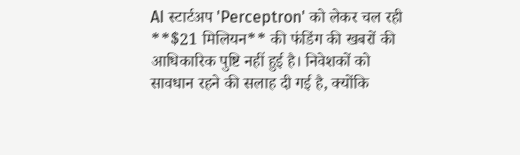AI स्टार्टअप 'Perceptron' को लेकर चल रही **$21 मिलियन** की फंडिंग की खबरों की आधिकारिक पुष्टि नहीं हुई है। निवेशकों को सावधान रहने की सलाह दी गई है, क्योंकि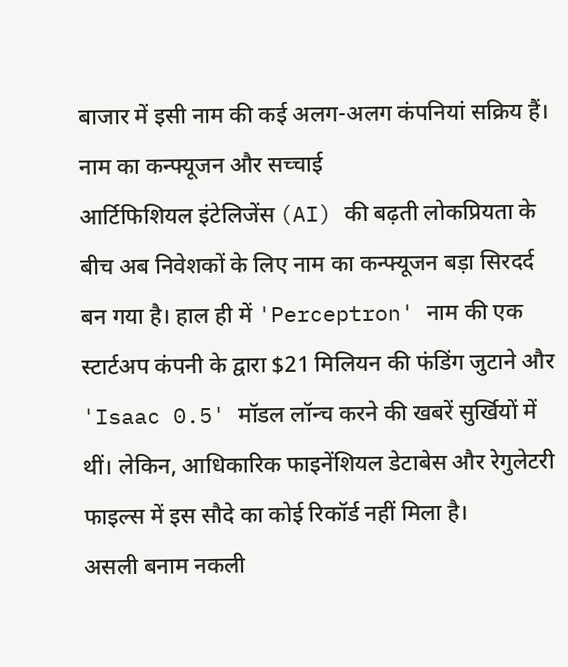बाजार में इसी नाम की कई अलग-अलग कंपनियां सक्रिय हैं।
नाम का कन्फ्यूजन और सच्चाई
आर्टिफिशियल इंटेलिजेंस (AI) की बढ़ती लोकप्रियता के बीच अब निवेशकों के लिए नाम का कन्फ्यूजन बड़ा सिरदर्द बन गया है। हाल ही में 'Perceptron' नाम की एक स्टार्टअप कंपनी के द्वारा $21 मिलियन की फंडिंग जुटाने और 'Isaac 0.5' मॉडल लॉन्च करने की खबरें सुर्खियों में थीं। लेकिन, आधिकारिक फाइनेंशियल डेटाबेस और रेगुलेटरी फाइल्स में इस सौदे का कोई रिकॉर्ड नहीं मिला है।
असली बनाम नकली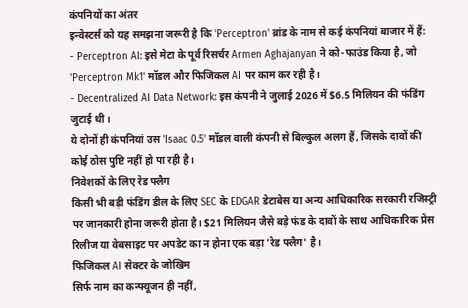कंपनियों का अंतर
इन्वेस्टर्स को यह समझना जरूरी है कि 'Perceptron' ब्रांड के नाम से कई कंपनियां बाजार में हैं:
- Perceptron AI: इसे मेटा के पूर्व रिसर्चर Armen Aghajanyan ने को-फाउंड किया है, जो 'Perceptron Mk1' मॉडल और फिजिकल AI पर काम कर रही है।
- Decentralized AI Data Network: इस कंपनी ने जुलाई 2026 में $6.5 मिलियन की फंडिंग जुटाई थी।
ये दोनों ही कंपनियां उस 'Isaac 0.5' मॉडल वाली कंपनी से बिल्कुल अलग हैं, जिसके दावों की कोई ठोस पुष्टि नहीं हो पा रही है।
निवेशकों के लिए रेड फ्लैग
किसी भी बड़ी फंडिंग डील के लिए SEC के EDGAR डेटाबेस या अन्य आधिकारिक सरकारी रजिस्ट्री पर जानकारी होना जरूरी होता है। $21 मिलियन जैसे बड़े फंड के दावों के साथ आधिकारिक प्रेस रिलीज या वेबसाइट पर अपडेट का न होना एक बड़ा 'रेड फ्लैग' है।
फिजिकल AI सेक्टर के जोखिम
सिर्फ नाम का कन्फ्यूजन ही नहीं,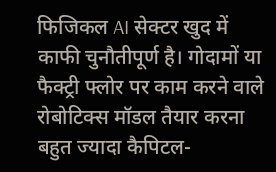फिजिकल AI सेक्टर खुद में काफी चुनौतीपूर्ण है। गोदामों या फैक्ट्री फ्लोर पर काम करने वाले रोबोटिक्स मॉडल तैयार करना बहुत ज्यादा कैपिटल-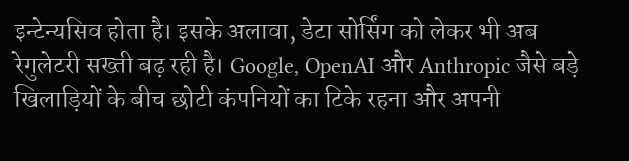इन्टेन्यसिव होता है। इसके अलावा, डेटा सोर्सिंग को लेकर भी अब रेगुलेटरी सख्ती बढ़ रही है। Google, OpenAI और Anthropic जैसे बड़े खिलाड़ियों के बीच छोटी कंपनियों का टिके रहना और अपनी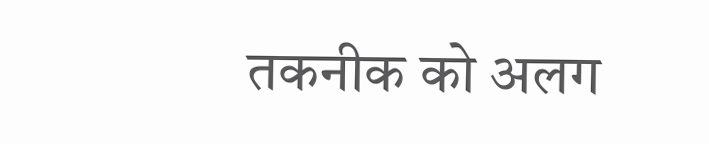तकनीक को अलग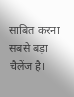साबित करना सबसे बड़ा चैलेंज है।